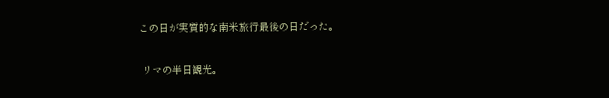この日が実質的な南米旅行最後の日だった。

 リマの半日観光。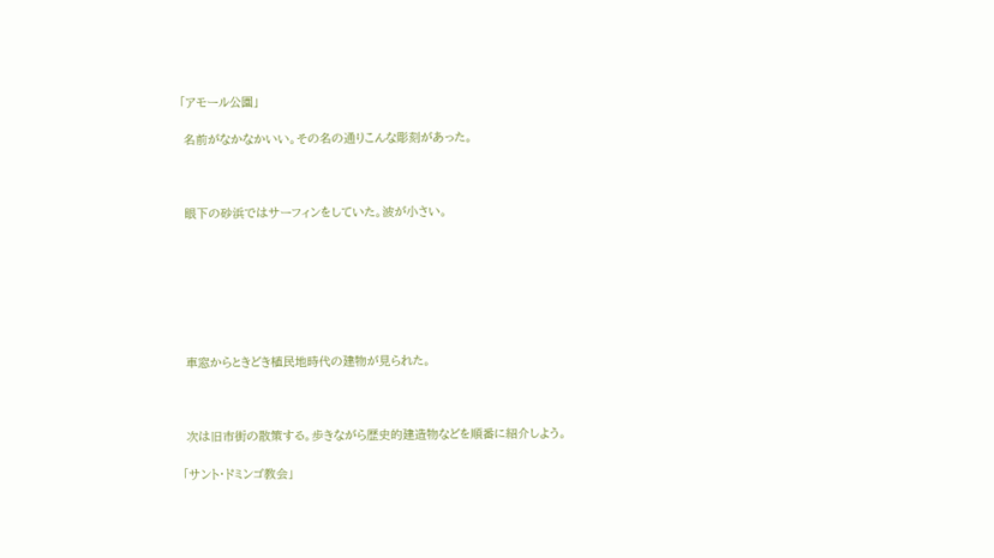「アモール公園」

 名前がなかなかいい。その名の通りこんな彫刻があった。



 眼下の砂浜ではサーフィンをしていた。波が小さい。







 車窓からときどき植民地時代の建物が見られた。



 次は旧市街の散策する。歩きながら歴史的建造物などを順番に紹介しよう。

「サント・ドミンゴ教会」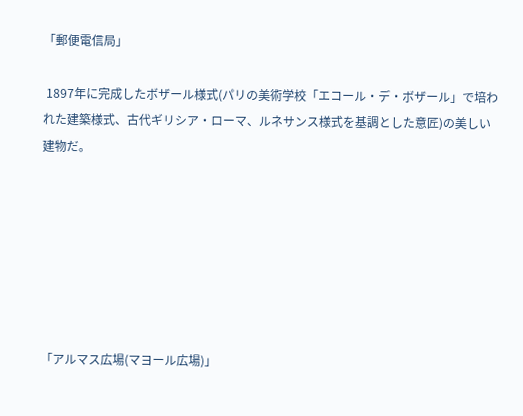「郵便電信局」

 1897年に完成したボザール様式(パリの美術学校「エコール・デ・ボザール」で培われた建築様式、古代ギリシア・ローマ、ルネサンス様式を基調とした意匠)の美しい建物だ。







「アルマス広場(マヨール広場)」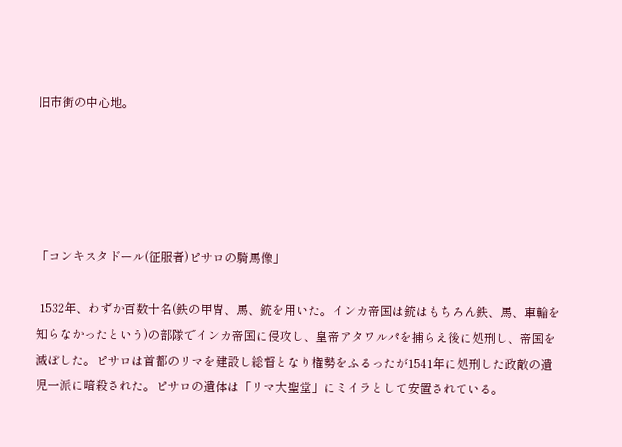旧市街の中心地。





「コンキスタドール(征服者)ピサロの騎馬像」

 1532年、わずか百数十名(鉄の甲冑、馬、銃を用いた。インカ帝国は銃はもちろん鉄、馬、車輪を知らなかったという)の部隊でインカ帝国に侵攻し、皇帝アタワルパを捕らえ後に処刑し、帝国を滅ぼした。ピサロは首都のリマを建設し総督となり権勢をふるったが1541年に処刑した政敵の遺児一派に暗殺された。ピサロの遺体は「リマ大聖堂」にミイラとして安置されている。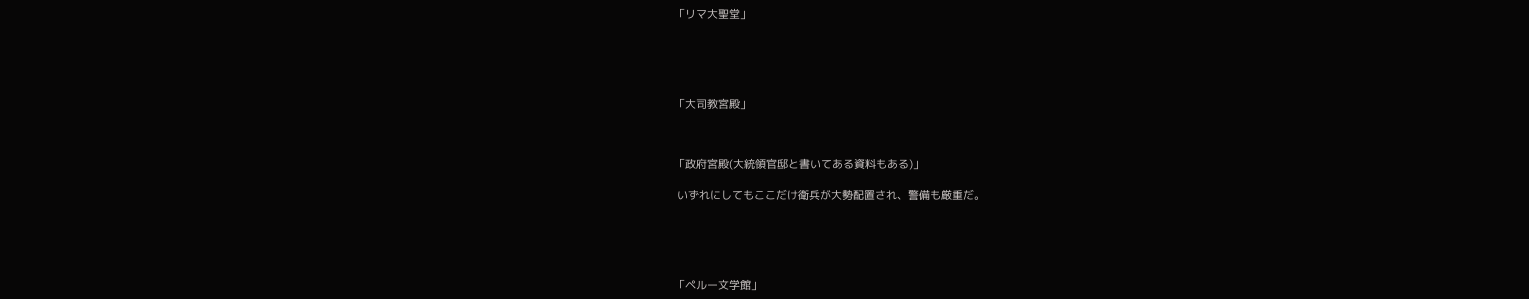「リマ大聖堂」





「大司教宮殿」



「政府宮殿(大統領官邸と書いてある資料もある)」

 いずれにしてもここだけ衛兵が大勢配置され、警備も厳重だ。





「ペルー文学館」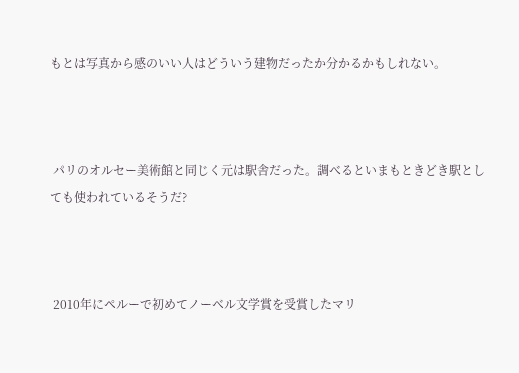もとは写真から感のいい人はどういう建物だったか分かるかもしれない。



 パリのオルセー美術館と同じく元は駅舎だった。調べるといまもときどき駅としても使われているそうだ?



 2010年にペルーで初めてノーベル文学賞を受賞したマリ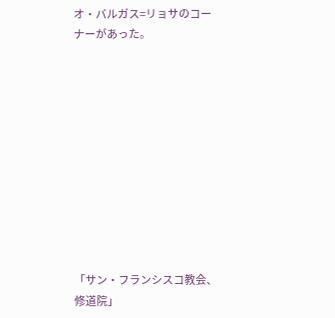オ・バルガス=リョサのコーナーがあった。











「サン・フランシスコ教会、修道院」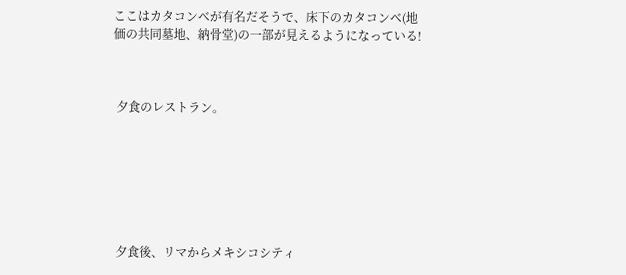ここはカタコンベが有名だそうで、床下のカタコンベ(地価の共同墓地、納骨堂)の一部が見えるようになっている!



 夕食のレストラン。







 夕食後、リマからメキシコシティ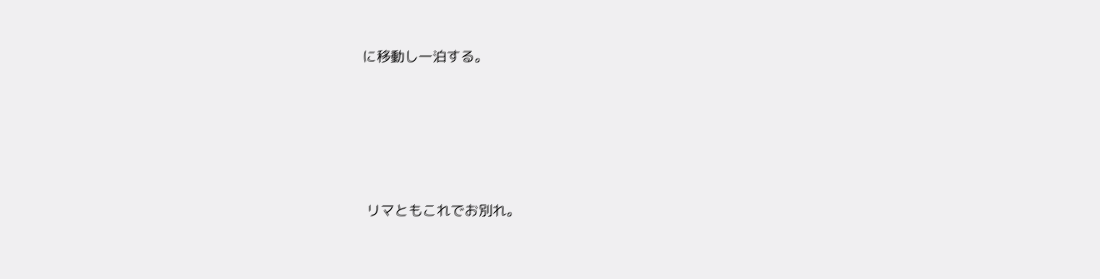に移動し一泊する。





 リマともこれでお別れ。